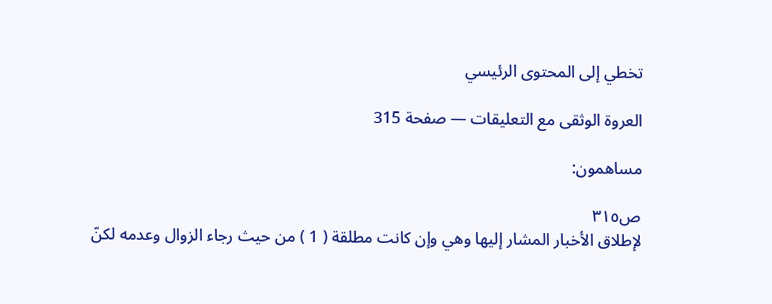تخطي إلى المحتوى الرئيسي

العروة الوثقى مع التعليقات — صفحة 315

مساهمون:

ص٣١٥
لإطلاق الأخبار المشار إليها وهي وإن كانت مطلقة ( 1 ) من حيث رجاء الزوال وعدمه لكنّ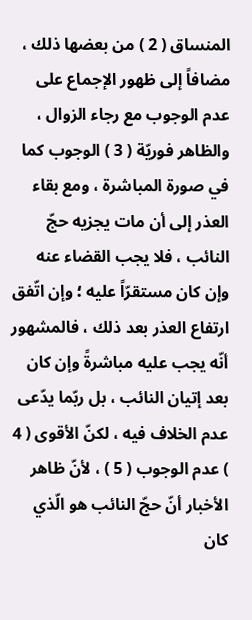المنساق ( 2 ) من بعضها ذلك ، مضافاً إلى ظهور الإجماع على عدم الوجوب مع رجاء الزوال ، والظاهر فوريّة ( 3 ) الوجوب كما في صورة المباشرة ، ومع بقاء العذر إلى أن مات يجزيه حجّ النائب ، فلا يجب القضاء عنه وإن كان مستقرّاً عليه ؛ وإن اتّفق ارتفاع العذر بعد ذلك ، فالمشهور أنّه يجب عليه مباشرةً وإن كان بعد إتيان النائب ، بل ربّما يدّعى عدم الخلاف فيه ، لكنّ الأقوى ( 4 ) عدم الوجوب ( 5 ) ، لأنّ ظاهر الأخبار أنّ حجّ النائب هو الّذي كان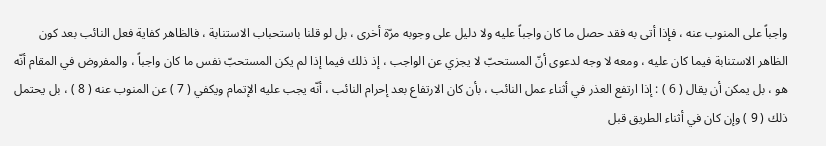واجباً على المنوب عنه ، فإذا أتى به فقد حصل ما كان واجباً عليه ولا دليل على وجوبه مرّة أخرى ، بل لو قلنا باستحباب الاستنابة ، فالظاهر كفاية فعل النائب بعد كون الظاهر الاستنابة فيما كان عليه ، ومعه لا وجه لدعوى أنّ المستحبّ لا يجزي عن الواجب ، إذ ذلك فيما إذا لم يكن المستحبّ نفس ما كان واجباً ، والمفروض في المقام أنّه هو ، بل يمكن أن يقال ( 6 ) : إذا ارتفع العذر في أثناء عمل النائب ، بأن كان الارتفاع بعد إحرام النائب ، أنّه يجب عليه الإتمام ويكفي ( 7 ) عن المنوب عنه ( 8 ) ، بل يحتمل ذلك ( 9 ) وإن كان في أثناء الطريق قبل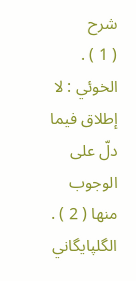شرح
( 1 ) . الخوئي : لا إطلاق فيما دلّ على الوجوب منها ( 2 ) . الگلپايگاني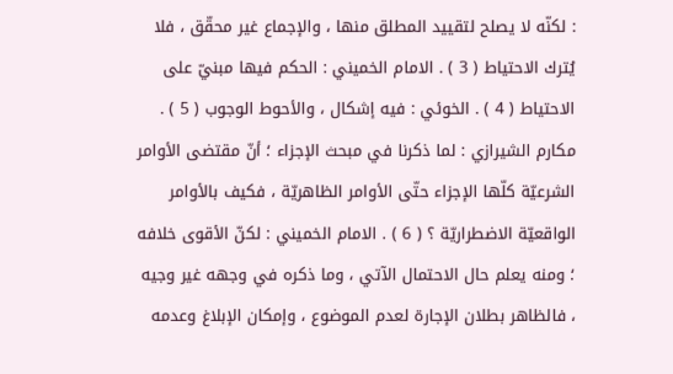: لكنّه لا يصلح لتقييد المطلق منها ، والإجماع غير محقّق ، فلا يُترك الاحتياط ( 3 ) . الامام الخميني : الحكم فيها مبنيّ على الاحتياط ( 4 ) . الخوئي : فيه إشكال ، والأحوط الوجوب ( 5 ) . مكارم الشيرازي : لما ذكرنا في مبحث الإجزاء ؛ أنّ مقتضى الأوامر الشرعيّة كلّها الإجزاء حتّى الأوامر الظاهريّة ، فكيف بالأوامر الواقعيّة الاضطراريّة ؟ ( 6 ) . الامام الخميني : لكنّ الأقوى خلافه ؛ ومنه يعلم حال الاحتمال الآتي ، وما ذكره في وجهه غير وجيه ، فالظاهر بطلان الإجارة لعدم الموضوع ، وإمكان الإبلاغ وعدمه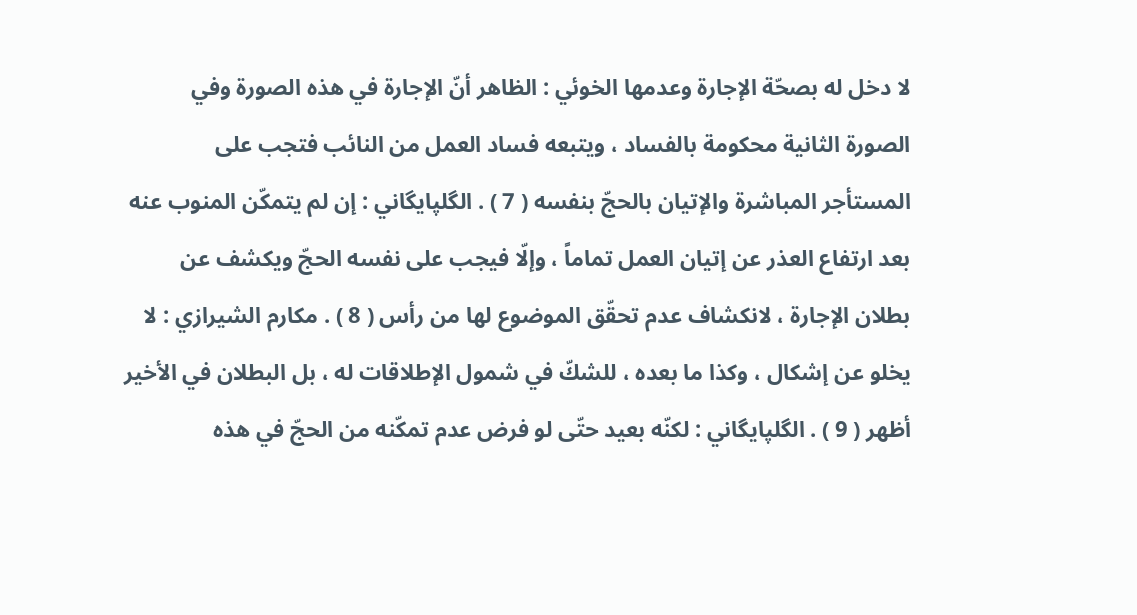لا دخل له بصحّة الإجارة وعدمها الخوئي : الظاهر أنّ الإجارة في هذه الصورة وفي الصورة الثانية محكومة بالفساد ، ويتبعه فساد العمل من النائب فتجب على المستأجر المباشرة والإتيان بالحجّ بنفسه ( 7 ) . الگلپايگاني : إن لم يتمكّن المنوب عنه بعد ارتفاع العذر عن إتيان العمل تماماً ، وإلّا فيجب على نفسه الحجّ ويكشف عن بطلان الإجارة ، لانكشاف عدم تحقّق الموضوع لها من رأس ( 8 ) . مكارم الشيرازي : لا يخلو عن إشكال ، وكذا ما بعده ، للشكّ في شمول الإطلاقات له ، بل البطلان في الأخير أظهر ( 9 ) . الگلپايگاني : لكنّه بعيد حتّى لو فرض عدم تمكّنه من الحجّ في هذه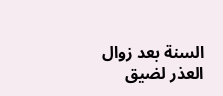السنة بعد زوال العذر لضيق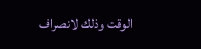الوقت وذلك لانصراف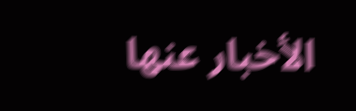الأخبار عنها